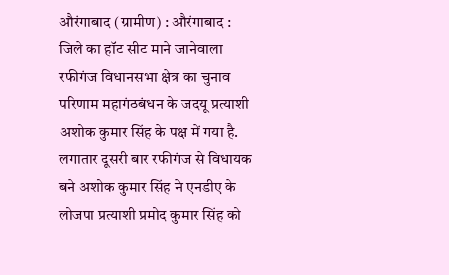औरंगाबाद (ग्रामीण) : औरंगाबाद : जिले का हॉट सीट माने जानेवाला रफीगंज विधानसभा क्षेत्र का चुनाव परिणाम महागंठबंधन के जदयू प्रत्याशी अशोक कुमार सिंह के पक्ष में गया है. लगातार दूसरी बार रफीगंज से विधायक बने अशोक कुमार सिंह ने एनडीए के लोजपा प्रत्याशी प्रमोद कुमार सिंह को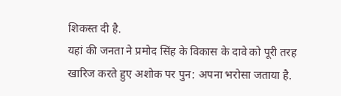शिकस्त दी है.
यहां की जनता ने प्रमोद सिंह के विकास के दावे को पूरी तरह खारिज करते हुए अशोक पर पुन: अपना भरोसा जताया है.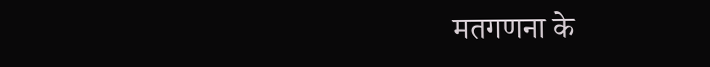मतगणना के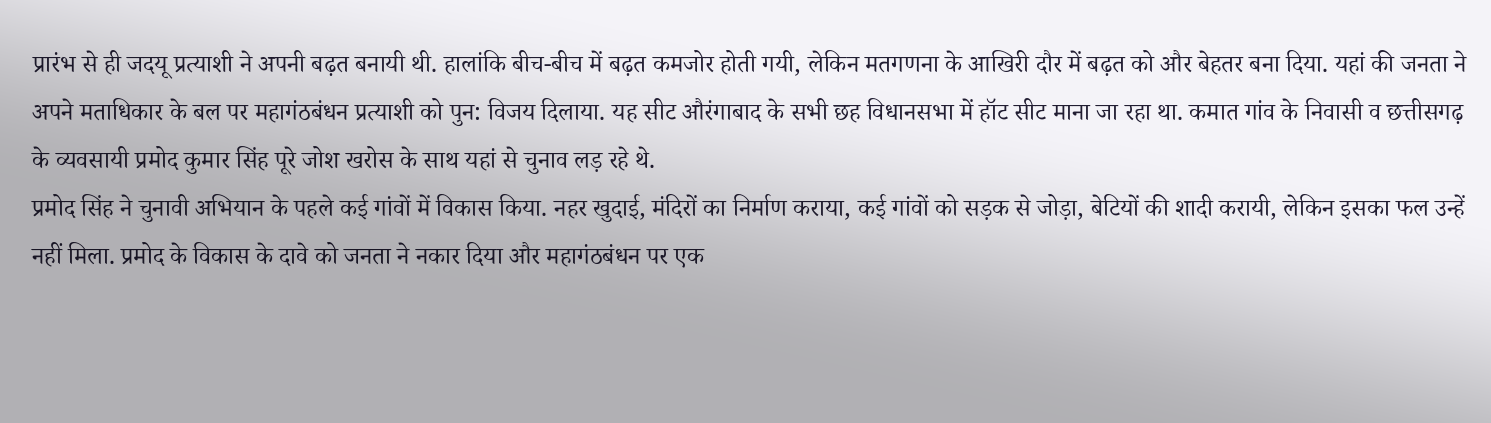प्रारंभ से ही जदयू प्रत्याशी ने अपनी बढ़त बनायी थी. हालांकि बीच-बीच में बढ़त कमजोर होती गयी, लेकिन मतगणना के आखिरी दौर में बढ़त को और बेहतर बना दिया. यहां की जनता ने अपने मताधिकार के बल पर महागंठबंधन प्रत्याशी को पुन: विजय दिलाया. यह सीट औरंगाबाद के सभी छह विधानसभा में हॉट सीट माना जा रहा था. कमात गांव के निवासी व छत्तीसगढ़ के व्यवसायी प्रमोद कुमार सिंह पूरे जोश खरोस के साथ यहां से चुनाव लड़ रहे थे.
प्रमोद सिंह ने चुनावी अभियान के पहले कई गांवों में विकास किया. नहर खुदाई, मंदिरों का निर्माण कराया, कई गांवों को सड़क से जोड़ा, बेटियों की शादी करायी, लेकिन इसका फल उन्हें नहीं मिला. प्रमोद के विकास के दावे को जनता ने नकार दिया और महागंठबंधन पर एक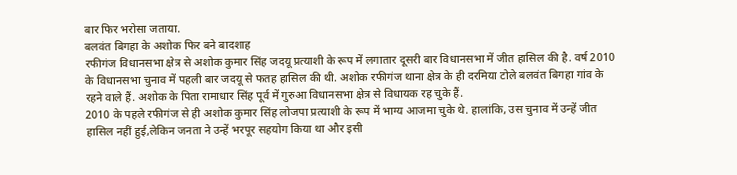बार फिर भरोसा जताया.
बलवंत बिगहा के अशोक फिर बने बादशाह
रफीगंज विधानसभा क्षेत्र से अशोक कुमार सिंह जदयू प्रत्याशी के रूप में लगातार दूसरी बार विधानसभा में जीत हासिल की है. वर्ष 2010 के विधानसभा चुनाव में पहली बार जदयू से फतह हासिल की थी. अशोक रफीगंज थाना क्षेत्र के ही दरमिया टोले बलवंत बिगहा गांव के रहने वाले हैं. अशोक के पिता रामाधार सिंह पूर्व में गुरुआ विधानसभा क्षेत्र से विधायक रह चुके हैं.
2010 के पहले रफीगंज से ही अशोक कुमार सिंह लोजपा प्रत्याशी के रूप में भाग्य आजमा चुके थे. हालांकि, उस चुनाव में उन्हें जीत हासिल नहीं हुई,लेकिन जनता ने उन्हें भरपूर सहयोग किया था और इसी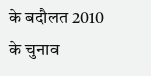के बदौलत 2010 के चुनाव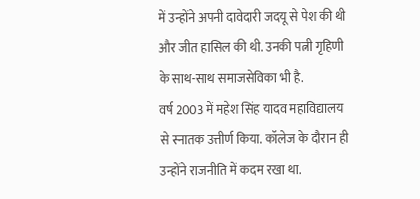में उन्होंने अपनी दावेदारी जदयू से पेश की थी और जीत हासिल की थी. उनकी पत्नी गृहिणी के साथ-साथ समाजसेविका भी है.
वर्ष 2003 में महेश सिंह यादव महाविद्यालय से स्नातक उत्तीर्ण किया. कॉलेज के दौरान ही उन्होंने राजनीति में कदम रखा था.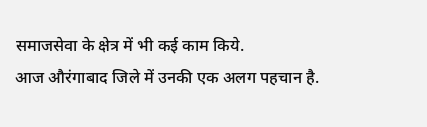समाजसेवा के क्षेत्र में भी कई काम किये.
आज औरंगाबाद जिले में उनकी एक अलग पहचान है.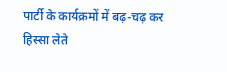पार्टी के कार्यक्रमों में बढ़-चढ़ कर हिस्सा लेते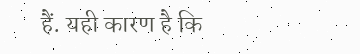हैं. यही कारण है कि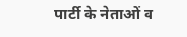पार्टी के नेताओं व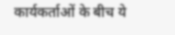कार्यकर्ताओं के बीच ये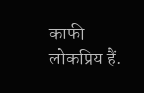काफी लोकप्रिय हैं.